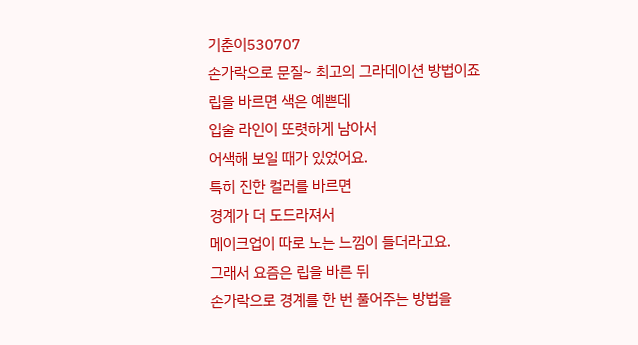기춘이530707
손가락으로 문질~ 최고의 그라데이션 방법이죠
립을 바르면 색은 예쁜데
입술 라인이 또렷하게 남아서
어색해 보일 때가 있었어요.
특히 진한 컬러를 바르면
경계가 더 도드라져서
메이크업이 따로 노는 느낌이 들더라고요.
그래서 요즘은 립을 바른 뒤
손가락으로 경계를 한 번 풀어주는 방법을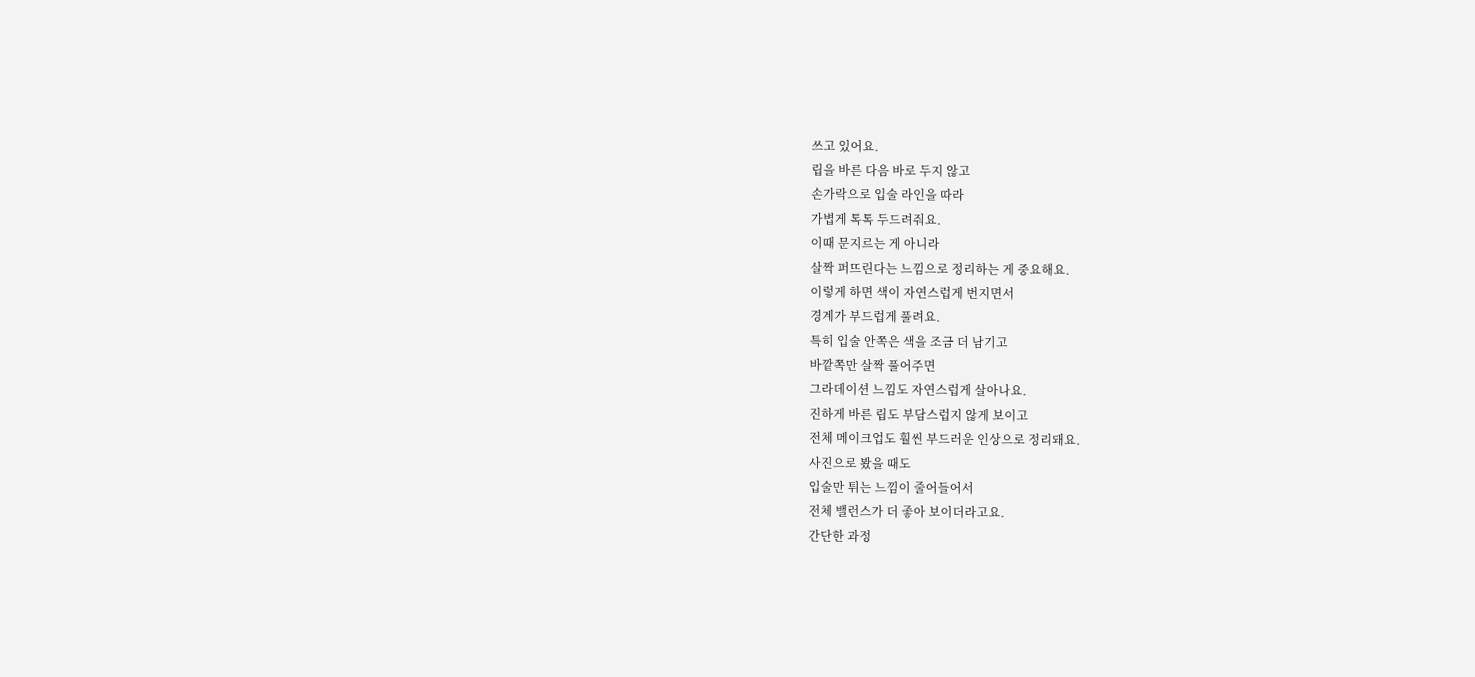쓰고 있어요.
립을 바른 다음 바로 두지 않고
손가락으로 입술 라인을 따라
가볍게 톡톡 두드려줘요.
이때 문지르는 게 아니라
살짝 퍼뜨린다는 느낌으로 정리하는 게 중요해요.
이렇게 하면 색이 자연스럽게 번지면서
경계가 부드럽게 풀려요.
특히 입술 안쪽은 색을 조금 더 남기고
바깥쪽만 살짝 풀어주면
그라데이션 느낌도 자연스럽게 살아나요.
진하게 바른 립도 부담스럽지 않게 보이고
전체 메이크업도 훨씬 부드러운 인상으로 정리돼요.
사진으로 봤을 때도
입술만 튀는 느낌이 줄어들어서
전체 밸런스가 더 좋아 보이더라고요.
간단한 과정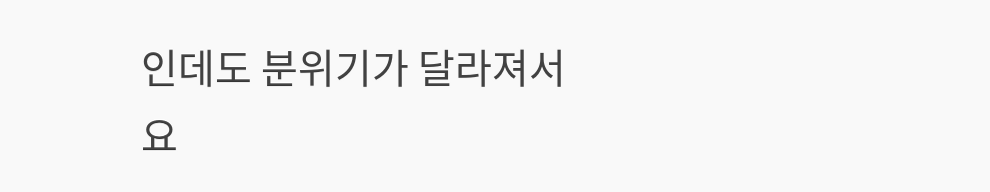인데도 분위기가 달라져서
요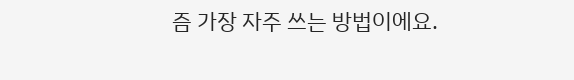즘 가장 자주 쓰는 방법이에요.